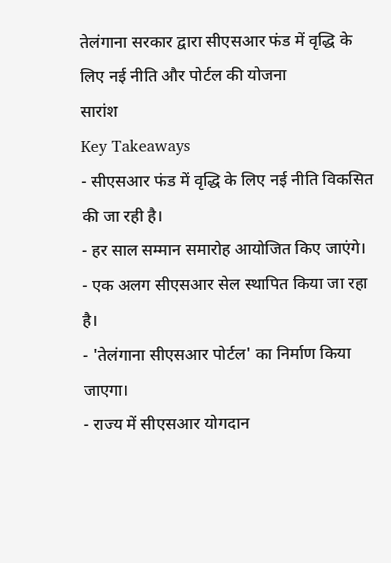तेलंगाना सरकार द्वारा सीएसआर फंड में वृद्धि के लिए नई नीति और पोर्टल की योजना
सारांश
Key Takeaways
- सीएसआर फंड में वृद्धि के लिए नई नीति विकसित की जा रही है।
- हर साल सम्मान समारोह आयोजित किए जाएंगे।
- एक अलग सीएसआर सेल स्थापित किया जा रहा है।
- 'तेलंगाना सीएसआर पोर्टल' का निर्माण किया जाएगा।
- राज्य में सीएसआर योगदान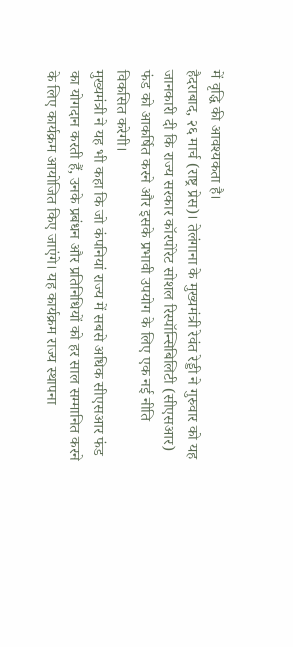में वृद्धि की आवश्यकता है।
हैदराबाद, २६ मार्च (राष्ट्र प्रेस)। तेलंगाना के मुख्यमंत्री रेवंत रेड्डी ने गुरुवार को यह जानकारी दी कि राज्य सरकार कॉरपोरेट सोशल रिस्पॉन्सिबिलिटी (सीएसआर) फंड को आकर्षित करने और इसके प्रभावी उपयोग के लिए एक नई नीति विकसित करेगी।
मुख्यमंत्री ने यह भी कहा कि जो कंपनियां राज्य में सबसे अधिक सीएसआर फंड का योगदान करती हैं, उनके प्रबंधन और प्रतिनिधियों को हर साल सम्मानित करने के लिए कार्यक्रम आयोजित किए जाएंगे। यह कार्यक्रम राज्य स्थापना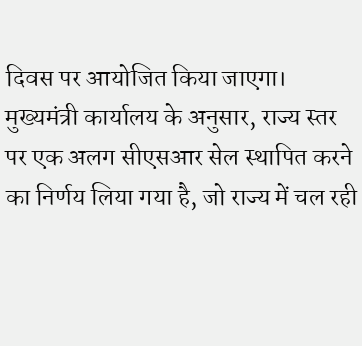दिवस पर आयोजित किया जाएगा।
मुख्यमंत्री कार्यालय के अनुसार, राज्य स्तर पर एक अलग सीएसआर सेल स्थापित करने का निर्णय लिया गया है, जो राज्य में चल रही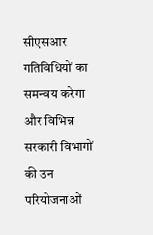सीएसआर गतिविधियों का समन्वय करेगा और विभिन्न सरकारी विभागों की उन परियोजनाओं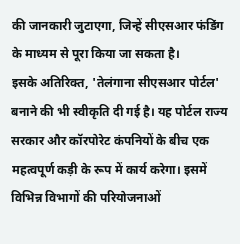की जानकारी जुटाएगा, जिन्हें सीएसआर फंडिंग के माध्यम से पूरा किया जा सकता है।
इसके अतिरिक्त, 'तेलंगाना सीएसआर पोर्टल' बनाने की भी स्वीकृति दी गई है। यह पोर्टल राज्य सरकार और कॉरपोरेट कंपनियों के बीच एक महत्वपूर्ण कड़ी के रूप में कार्य करेगा। इसमें विभिन्न विभागों की परियोजनाओं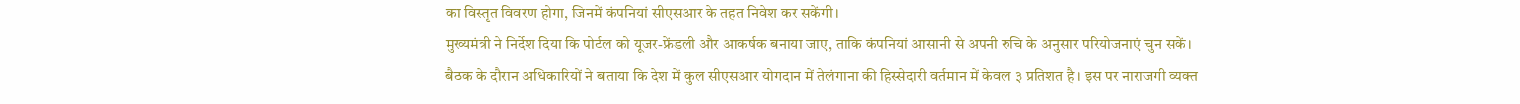का विस्तृत विवरण होगा, जिनमें कंपनियां सीएसआर के तहत निवेश कर सकेंगी।
मुख्यमंत्री ने निर्देश दिया कि पोर्टल को यूजर-फ्रेंडली और आकर्षक बनाया जाए, ताकि कंपनियां आसानी से अपनी रुचि के अनुसार परियोजनाएं चुन सकें।
बैठक के दौरान अधिकारियों ने बताया कि देश में कुल सीएसआर योगदान में तेलंगाना की हिस्सेदारी वर्तमान में केवल ३ प्रतिशत है। इस पर नाराजगी व्यक्त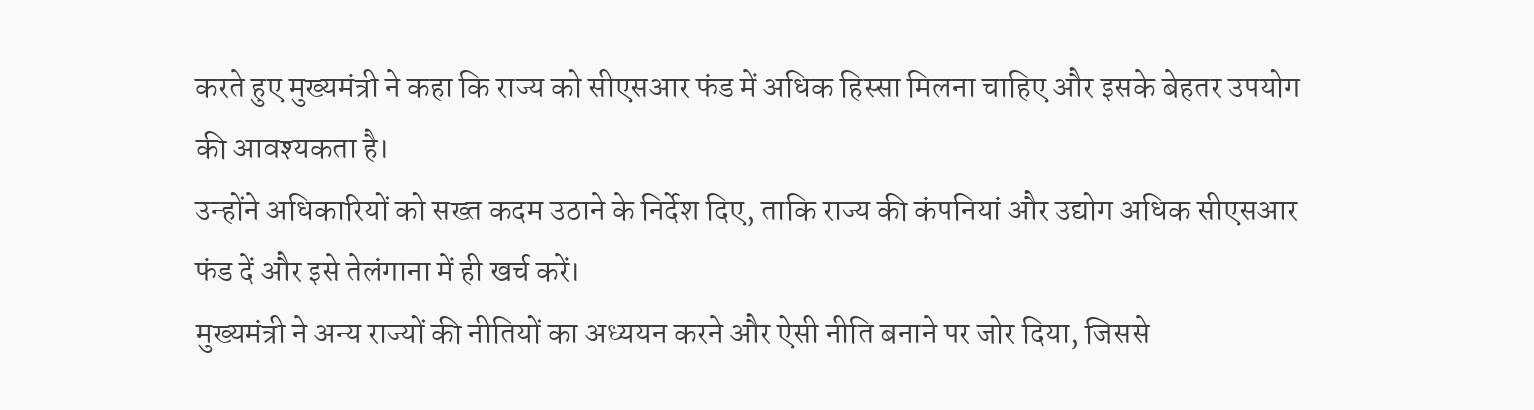करते हुए मुख्यमंत्री ने कहा कि राज्य को सीएसआर फंड में अधिक हिस्सा मिलना चाहिए और इसके बेहतर उपयोग की आवश्यकता है।
उन्होंने अधिकारियों को सख्त कदम उठाने के निर्देश दिए, ताकि राज्य की कंपनियां और उद्योग अधिक सीएसआर फंड दें और इसे तेलंगाना में ही खर्च करें।
मुख्यमंत्री ने अन्य राज्यों की नीतियों का अध्ययन करने और ऐसी नीति बनाने पर जोर दिया, जिससे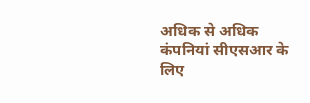अधिक से अधिक कंपनियां सीएसआर के लिए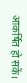आकर्षित हो सकें।